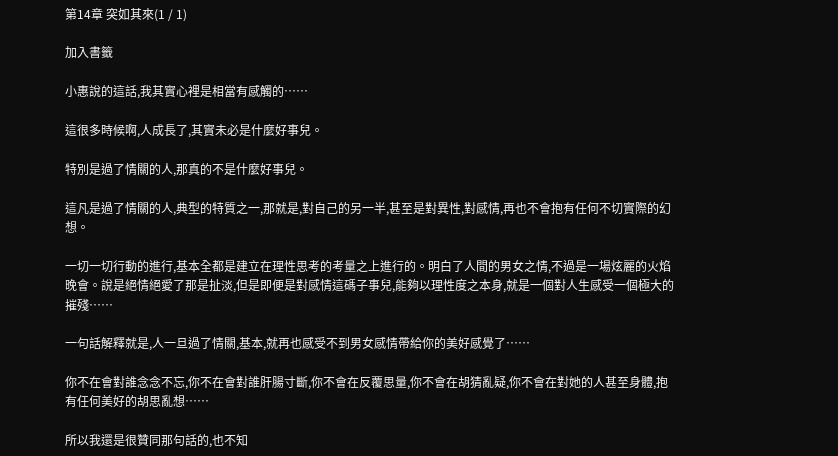第14章 突如其來(1 / 1)

加入書籤

小惠說的這話,我其實心裡是相當有感觸的……

這很多時候啊,人成長了,其實未必是什麼好事兒。

特別是過了情關的人,那真的不是什麼好事兒。

這凡是過了情關的人,典型的特質之一,那就是,對自己的另一半,甚至是對異性,對感情,再也不會抱有任何不切實際的幻想。

一切一切行動的進行,基本全都是建立在理性思考的考量之上進行的。明白了人間的男女之情,不過是一場炫麗的火焰晚會。說是絕情絕愛了那是扯淡,但是即便是對感情這碼子事兒,能夠以理性度之本身,就是一個對人生感受一個極大的摧殘……

一句話解釋就是,人一旦過了情關,基本,就再也感受不到男女感情帶給你的美好感覺了……

你不在會對誰念念不忘,你不在會對誰肝腸寸斷,你不會在反覆思量,你不會在胡猜亂疑,你不會在對她的人甚至身體,抱有任何美好的胡思亂想……

所以我還是很贊同那句話的,也不知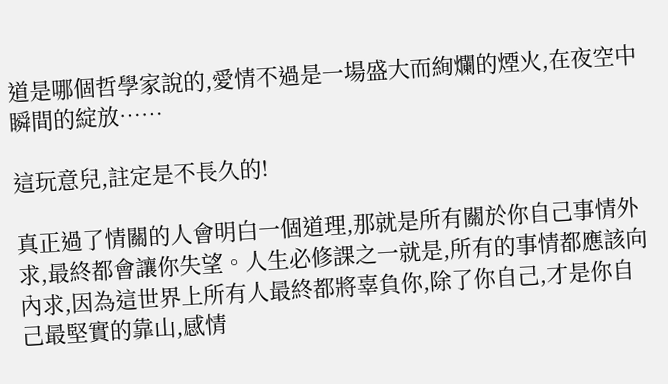道是哪個哲學家說的,愛情不過是一場盛大而絢爛的煙火,在夜空中瞬間的綻放……

這玩意兒,註定是不長久的!

真正過了情關的人會明白一個道理,那就是所有關於你自己事情外求,最終都會讓你失望。人生必修課之一就是,所有的事情都應該向內求,因為這世界上所有人最終都將辜負你,除了你自己,才是你自己最堅實的靠山,感情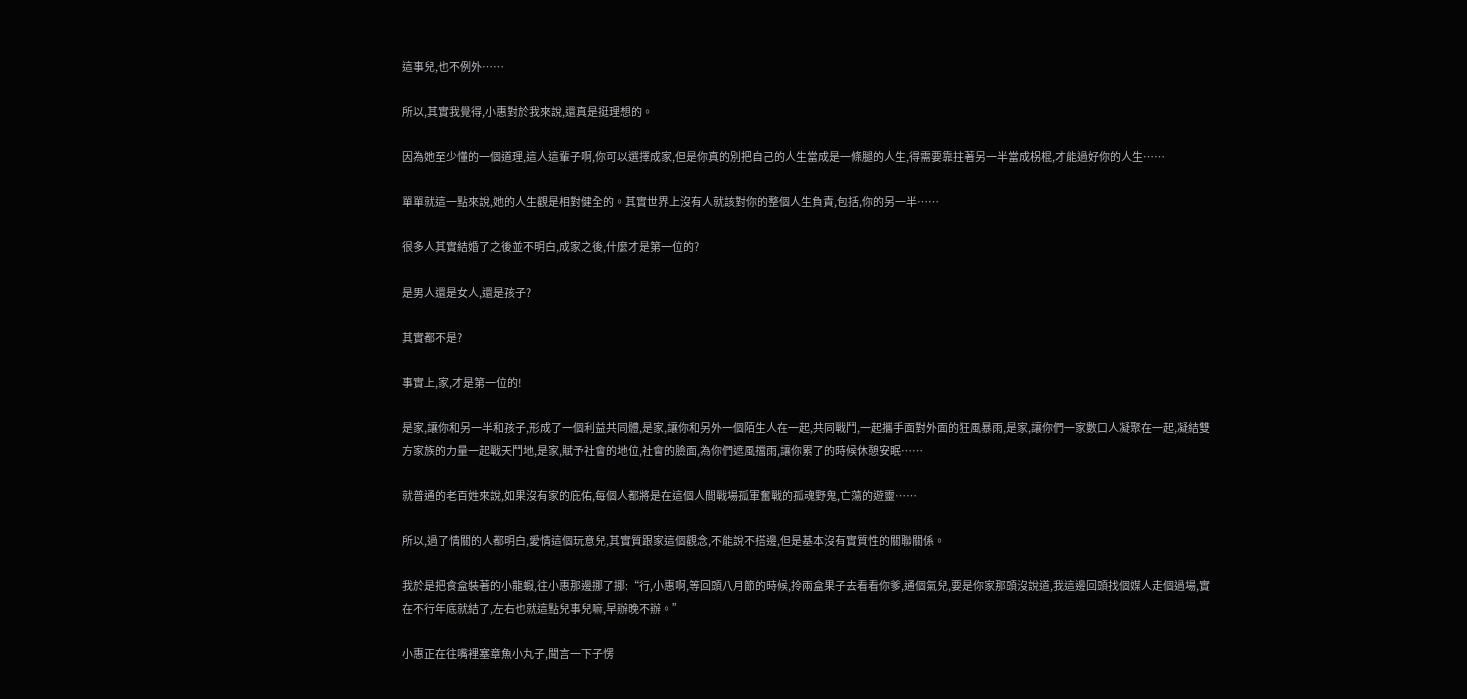這事兒,也不例外……

所以,其實我覺得,小惠對於我來說,還真是挺理想的。

因為她至少懂的一個道理,這人這輩子啊,你可以選擇成家,但是你真的別把自己的人生當成是一條腿的人生,得需要靠拄著另一半當成柺棍,才能過好你的人生……

單單就這一點來說,她的人生觀是相對健全的。其實世界上沒有人就該對你的整個人生負責,包括,你的另一半……

很多人其實結婚了之後並不明白,成家之後,什麼才是第一位的?

是男人還是女人,還是孩子?

其實都不是?

事實上,家,才是第一位的!

是家,讓你和另一半和孩子,形成了一個利益共同體,是家,讓你和另外一個陌生人在一起,共同戰鬥,一起攜手面對外面的狂風暴雨,是家,讓你們一家數口人凝聚在一起,凝結雙方家族的力量一起戰天鬥地,是家,賦予社會的地位,社會的臉面,為你們遮風擋雨,讓你累了的時候休憩安眠……

就普通的老百姓來說,如果沒有家的庇佑,每個人都將是在這個人間戰場孤軍奮戰的孤魂野鬼,亡蕩的遊靈……

所以,過了情關的人都明白,愛情這個玩意兒,其實質跟家這個觀念,不能說不搭邊,但是基本沒有實質性的關聯關係。

我於是把食盒裝著的小龍蝦,往小惠那邊挪了挪:“行,小惠啊,等回頭八月節的時候,拎兩盒果子去看看你爹,通個氣兒,要是你家那頭沒說道,我這邊回頭找個媒人走個過場,實在不行年底就結了,左右也就這點兒事兒嘛,早辦晚不辦。”

小惠正在往嘴裡塞章魚小丸子,聞言一下子愣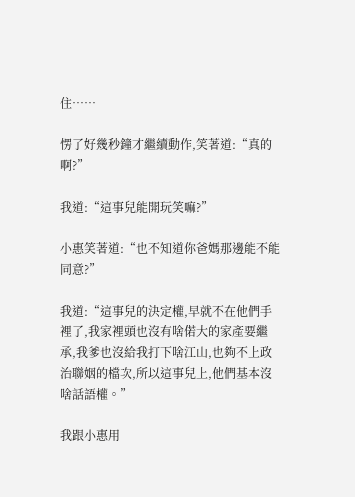住……

愣了好幾秒鐘才繼續動作,笑著道:“真的啊?”

我道:“這事兒能開玩笑嘛?”

小惠笑著道:“也不知道你爸媽那邊能不能同意?”

我道:“這事兒的決定權,早就不在他們手裡了,我家裡頭也沒有啥偌大的家產要繼承,我爹也沒給我打下啥江山,也夠不上政治聯姻的檔次,所以這事兒上,他們基本沒啥話語權。”

我跟小惠用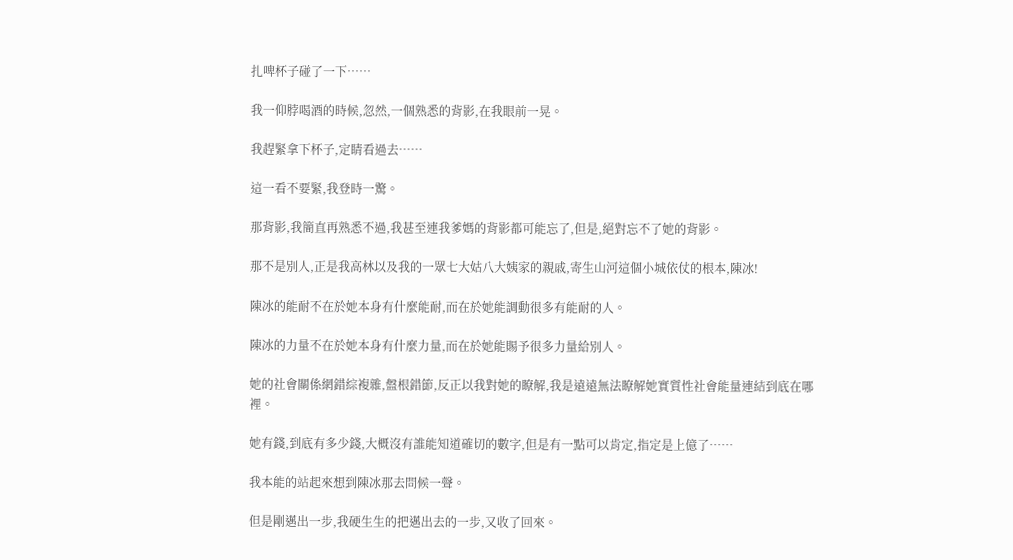扎啤杯子碰了一下……

我一仰脖喝酒的時候,忽然,一個熟悉的背影,在我眼前一晃。

我趕緊拿下杯子,定睛看過去……

這一看不要緊,我登時一驚。

那背影,我簡直再熟悉不過,我甚至連我爹媽的背影都可能忘了,但是,絕對忘不了她的背影。

那不是別人,正是我高林以及我的一眾七大姑八大姨家的親戚,寄生山河這個小城依仗的根本,陳冰!

陳冰的能耐不在於她本身有什麼能耐,而在於她能調動很多有能耐的人。

陳冰的力量不在於她本身有什麼力量,而在於她能賜予很多力量給別人。

她的社會關係網錯綜複雜,盤根錯節,反正以我對她的瞭解,我是遠遠無法瞭解她實質性社會能量連結到底在哪裡。

她有錢,到底有多少錢,大概沒有誰能知道確切的數字,但是有一點可以肯定,指定是上億了……

我本能的站起來想到陳冰那去問候一聲。

但是剛邁出一步,我硬生生的把邁出去的一步,又收了回來。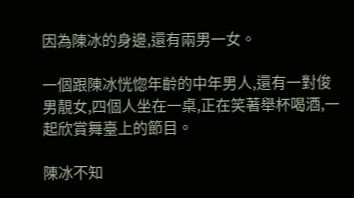因為陳冰的身邊,還有兩男一女。

一個跟陳冰恍惚年齡的中年男人,還有一對俊男靚女,四個人坐在一桌,正在笑著舉杯喝酒,一起欣賞舞臺上的節目。

陳冰不知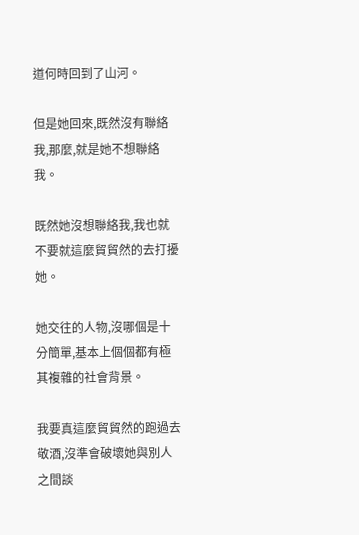道何時回到了山河。

但是她回來,既然沒有聯絡我,那麼,就是她不想聯絡我。

既然她沒想聯絡我,我也就不要就這麼貿貿然的去打擾她。

她交往的人物,沒哪個是十分簡單,基本上個個都有極其複雜的社會背景。

我要真這麼貿貿然的跑過去敬酒,沒準會破壞她與別人之間談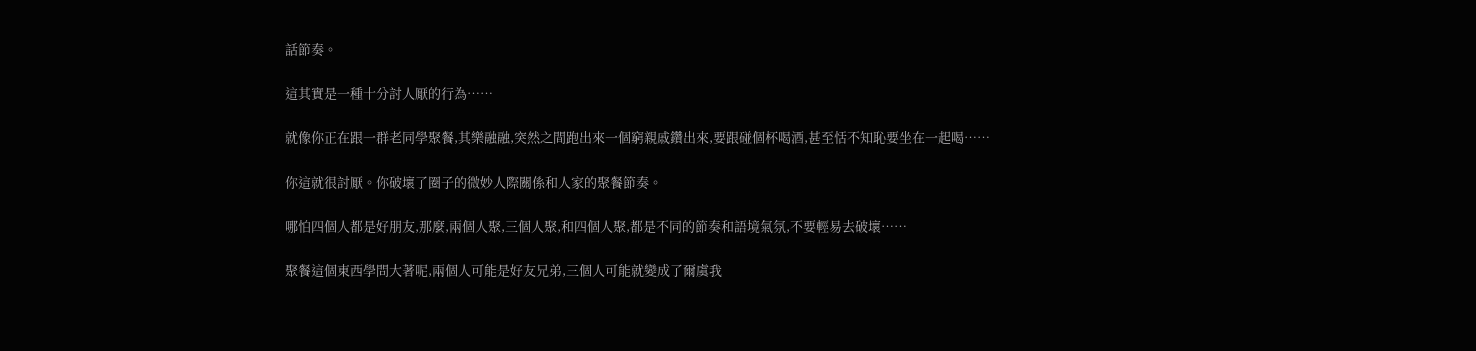話節奏。

這其實是一種十分討人厭的行為……

就像你正在跟一群老同學聚餐,其樂融融,突然之間跑出來一個窮親戚鑽出來,要跟碰個杯喝酒,甚至恬不知恥要坐在一起喝……

你這就很討厭。你破壞了圈子的微妙人際關係和人家的聚餐節奏。

哪怕四個人都是好朋友,那麼,兩個人聚,三個人聚,和四個人聚,都是不同的節奏和語境氣氛,不要輕易去破壞……

聚餐這個東西學問大著呢,兩個人可能是好友兄弟,三個人可能就變成了爾虞我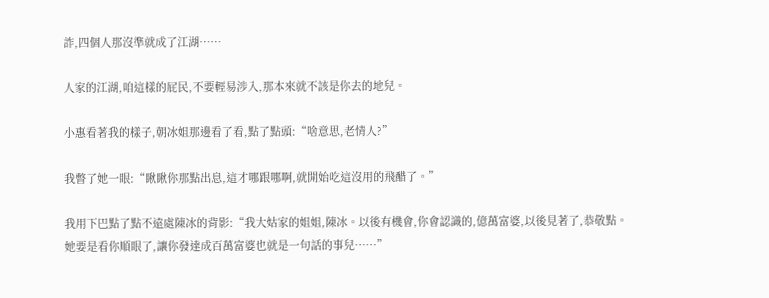詐,四個人那沒準就成了江湖……

人家的江湖,咱這樣的屁民,不要輕易涉入,那本來就不該是你去的地兒。

小惠看著我的樣子,朝冰姐那邊看了看,點了點頭:“啥意思,老情人?”

我瞥了她一眼:“瞅瞅你那點出息,這才哪跟哪啊,就開始吃這沒用的飛醋了。”

我用下巴點了點不遠處陳冰的背影:“我大姑家的姐姐,陳冰。以後有機會,你會認識的,億萬富婆,以後見著了,恭敬點。她要是看你順眼了,讓你發達成百萬富婆也就是一句話的事兒……”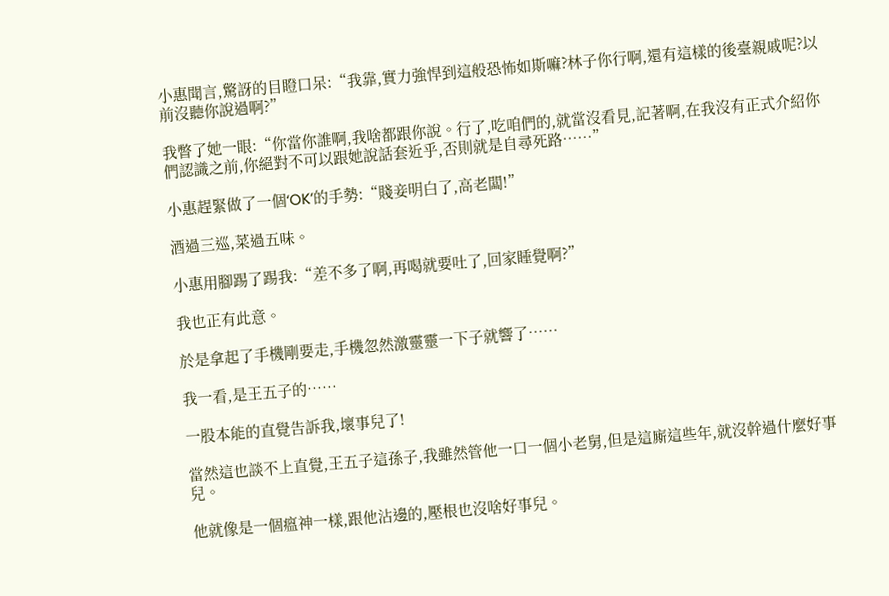小惠聞言,驚訝的目瞪口呆:“我靠,實力強悍到這般恐怖如斯嘛?林子你行啊,還有這樣的後臺親戚呢?以前沒聽你說過啊?”

我瞥了她一眼:“你當你誰啊,我啥都跟你說。行了,吃咱們的,就當沒看見,記著啊,在我沒有正式介紹你們認識之前,你絕對不可以跟她說話套近乎,否則就是自尋死路……”

小惠趕緊做了一個‘OK’的手勢:“賤妾明白了,高老闆!”

酒過三巡,菜過五味。

小惠用腳踢了踢我:“差不多了啊,再喝就要吐了,回家睡覺啊?”

我也正有此意。

於是拿起了手機剛要走,手機忽然激靈靈一下子就響了……

我一看,是王五子的……

一股本能的直覺告訴我,壞事兒了!

當然這也談不上直覺,王五子這孫子,我雖然管他一口一個小老舅,但是這廝這些年,就沒幹過什麼好事兒。

他就像是一個瘟神一樣,跟他沾邊的,壓根也沒啥好事兒。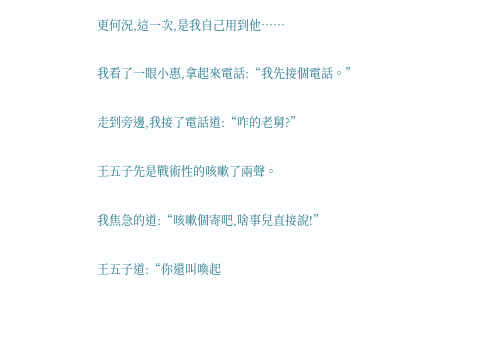更何況,這一次,是我自己用到他……

我看了一眼小惠,拿起來電話:“我先接個電話。”

走到旁邊,我接了電話道:“咋的老舅?”

王五子先是戰術性的咳嗽了兩聲。

我焦急的道:“咳嗽個寄吧,啥事兒直接說!”

王五子道:“你還叫喚起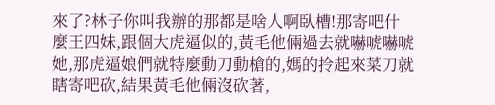來了?林子你叫我辦的那都是啥人啊臥槽!那寄吧什麼王四妹,跟個大虎逼似的,黃毛他倆過去就嚇唬嚇唬她,那虎逼娘們就特麼動刀動槍的,媽的拎起來菜刀就瞎寄吧砍,結果黃毛他倆沒砍著,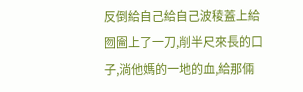反倒給自己給自己波稜蓋上給囫圇上了一刀,削半尺來長的口子,淌他媽的一地的血,給那倆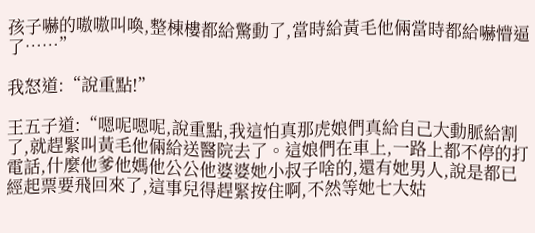孩子嚇的嗷嗷叫喚,整棟樓都給驚動了,當時給黃毛他倆當時都給嚇懵逼了……”

我怒道:“說重點!”

王五子道:“嗯呢嗯呢,說重點,我這怕真那虎娘們真給自己大動脈給割了,就趕緊叫黃毛他倆給送醫院去了。這娘們在車上,一路上都不停的打電話,什麼他爹他媽他公公他婆婆她小叔子啥的,還有她男人,說是都已經起票要飛回來了,這事兒得趕緊按住啊,不然等她七大姑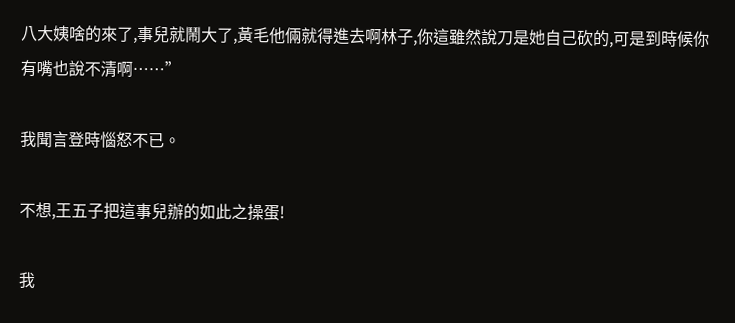八大姨啥的來了,事兒就鬧大了,黃毛他倆就得進去啊林子,你這雖然說刀是她自己砍的,可是到時候你有嘴也說不清啊……”

我聞言登時惱怒不已。

不想,王五子把這事兒辦的如此之操蛋!

我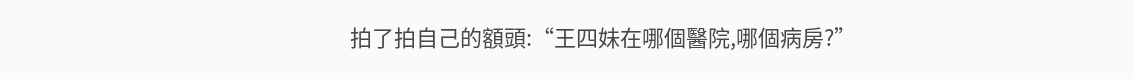拍了拍自己的額頭:“王四妹在哪個醫院,哪個病房?”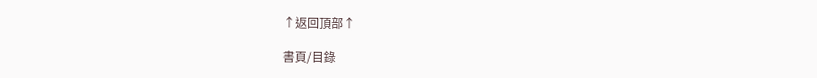↑返回頂部↑

書頁/目錄